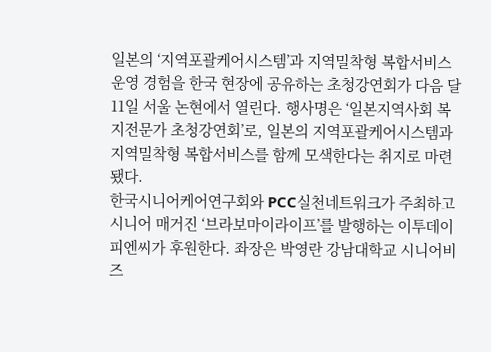일본의 ‘지역포괄케어시스템’과 지역밀착형 복합서비스 운영 경험을 한국 현장에 공유하는 초청강연회가 다음 달 11일 서울 논현에서 열린다. 행사명은 ‘일본지역사회 복지전문가 초청강연회’로, 일본의 지역포괄케어시스템과 지역밀착형 복합서비스를 함께 모색한다는 취지로 마련됐다.
한국시니어케어연구회와 PCC실천네트워크가 주최하고 시니어 매거진 ‘브라보마이라이프’를 발행하는 이투데이피엔씨가 후원한다. 좌장은 박영란 강남대학교 시니어비즈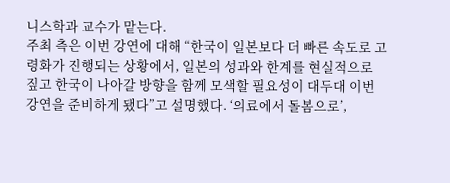니스학과 교수가 맡는다.
주최 측은 이번 강연에 대해 “한국이 일본보다 더 빠른 속도로 고령화가 진행되는 상황에서, 일본의 성과와 한계를 현실적으로 짚고 한국이 나아갈 방향을 함께 모색할 필요성이 대두대 이번 강연을 준비하게 됐다”고 설명했다. ‘의료에서 돌봄으로’,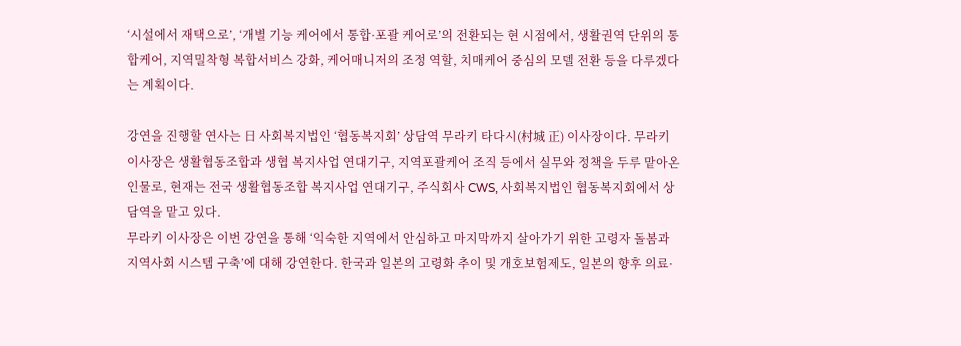‘시설에서 재택으로’, ‘개별 기능 케어에서 통합·포괄 케어로’의 전환되는 현 시점에서, 생활권역 단위의 통합케어, 지역밀착형 복합서비스 강화, 케어매니저의 조정 역할, 치매케어 중심의 모델 전환 등을 다루겠다는 계획이다.

강연을 진행할 연사는 日 사회복지법인 ‘협동복지회’ 상담역 무라키 타다시(村城 正) 이사장이다. 무라키 이사장은 생활협동조합과 생협 복지사업 연대기구, 지역포괄케어 조직 등에서 실무와 정책을 두루 맡아온 인물로, 현재는 전국 생활협동조합 복지사업 연대기구, 주식회사 CWS, 사회복지법인 협동복지회에서 상담역을 맡고 있다.
무라키 이사장은 이번 강연을 통해 ‘익숙한 지역에서 안심하고 마지막까지 살아가기 위한 고령자 돌봄과 지역사회 시스템 구축’에 대해 강연한다. 한국과 일본의 고령화 추이 및 개호보험제도, 일본의 향후 의료·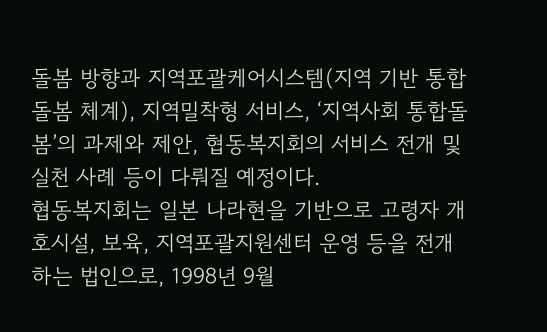돌봄 방향과 지역포괄케어시스템(지역 기반 통합돌봄 체계), 지역밀착형 서비스, ‘지역사회 통합돌봄’의 과제와 제안, 협동복지회의 서비스 전개 및 실천 사례 등이 다뤄질 예정이다.
협동복지회는 일본 나라현을 기반으로 고령자 개호시설, 보육, 지역포괄지원센터 운영 등을 전개하는 법인으로, 1998년 9월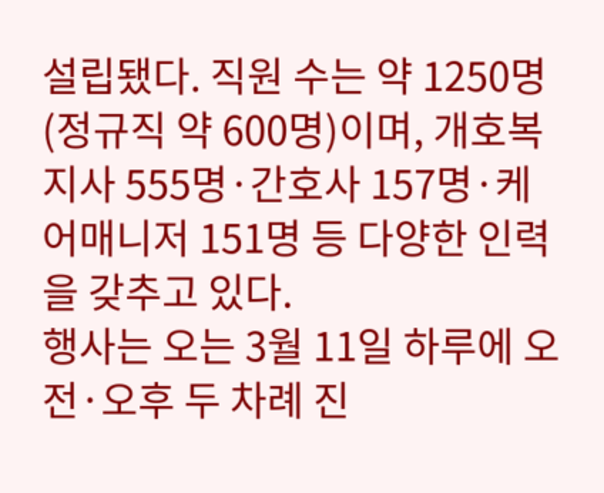설립됐다. 직원 수는 약 1250명(정규직 약 600명)이며, 개호복지사 555명·간호사 157명·케어매니저 151명 등 다양한 인력을 갖추고 있다.
행사는 오는 3월 11일 하루에 오전·오후 두 차례 진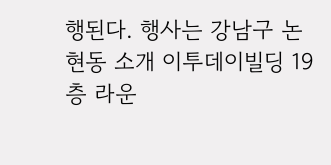행된다. 행사는 강남구 논현동 소개 이투데이빌딩 19층 라운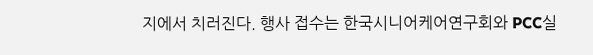지에서 치러진다. 행사 접수는 한국시니어케어연구회와 PCC실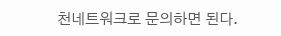천네트워크로 문의하면 된다.